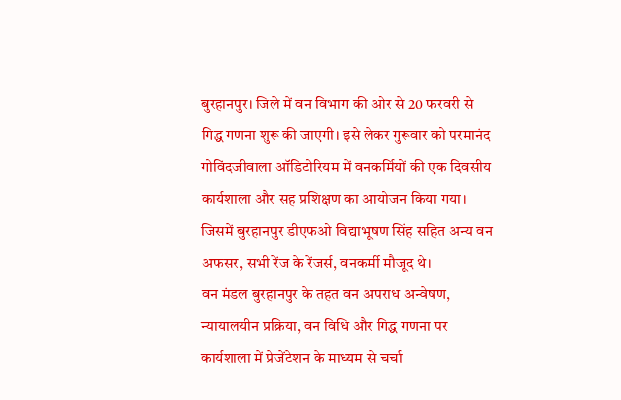बुरहानपुर। जिले में वन विभाग की ओर से 20 फरवरी से गिद्ध गणना शुरू की जाएगी। इसे लेकर गुरूवार को परमानंद गोविंदजीवाला ऑडिटोरियम में वनकर्मियों की एक दिवसीय कार्यशाला और सह प्रशिक्षण का आयोजन किया गया। जिसमें बुरहानपुर डीएफओ विद्याभूषण सिंह सहित अन्य वन अफसर, सभी रेंज के रेंजर्स, वनकर्मी मौजूद थे।
वन मंडल बुरहानपुर के तहत वन अपराध अन्वेषण, न्यायालयीन प्रक्रिया, वन विधि और गिद्ध गणना पर कार्यशाला में प्रेजेंटेशन के माध्यम से चर्चा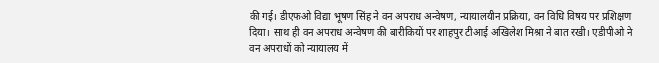की गई। डीएफओ विद्या भूषण सिंह ने वन अपराध अन्वेषण, न्यायालयीन प्रक्रिया, वन विधि विषय पर प्रशिक्षण दिया। साथ ही वन अपराध अन्वेषण की बारीकियों पर शाहपुर टीआई अखिलेश मिश्रा ने बात रखी। एडीपीओ ने वन अपराधों को न्यायालय में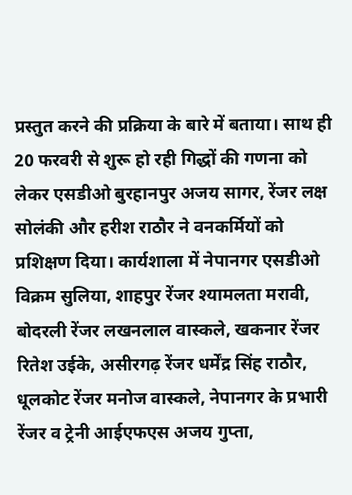प्रस्तुत करने की प्रक्रिया के बारे में बताया। साथ ही 20 फरवरी से शुरू हो रही गिद्धों की गणना को लेकर एसडीओ बुरहानपुर अजय सागर, रेंजर लक्ष सोलंकी और हरीश राठौर ने वनकर्मियों को प्रशिक्षण दिया। कार्यशाला में नेपानगर एसडीओ विक्रम सुलिया, शाहपुर रेंजर श्यामलता मरावी, बोदरली रेंजर लखनलाल वास्कले, खकनार रेंजर रितेश उईके, असीरगढ़ रेंजर धर्मेंद्र सिंह राठौर, धूलकोट रेंजर मनोज वास्कले, नेपानगर के प्रभारी रेंजर व ट्रेनी आईएफएस अजय गुप्ता,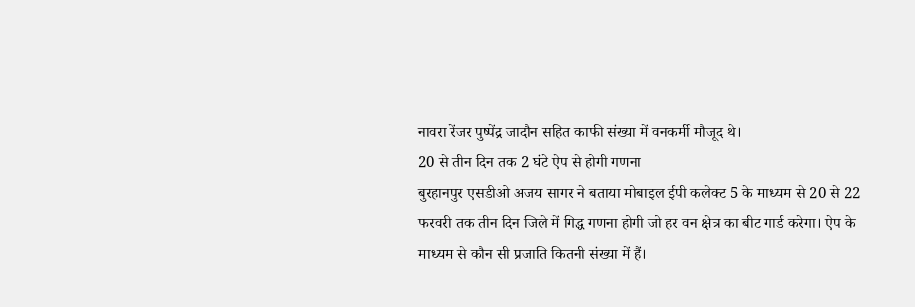नावरा रेंजर पुष्पेंद्र जादौन सहित काफी संख्या में वनकर्मी मौजूद थे।
20 से तीन दिन तक 2 घंटे ऐप से होगी गणना
बुरहानपुर एसडीओ अजय सागर ने बताया मोबाइल ईपी कलेक्ट 5 के माध्यम से 20 से 22 फरवरी तक तीन दिन जिले में गिद्ध गणना होगी जो हर वन क्षेत्र का बीट गार्ड करेगा। ऐप के माध्यम से कौन सी प्रजाति कितनी संख्या में हैं।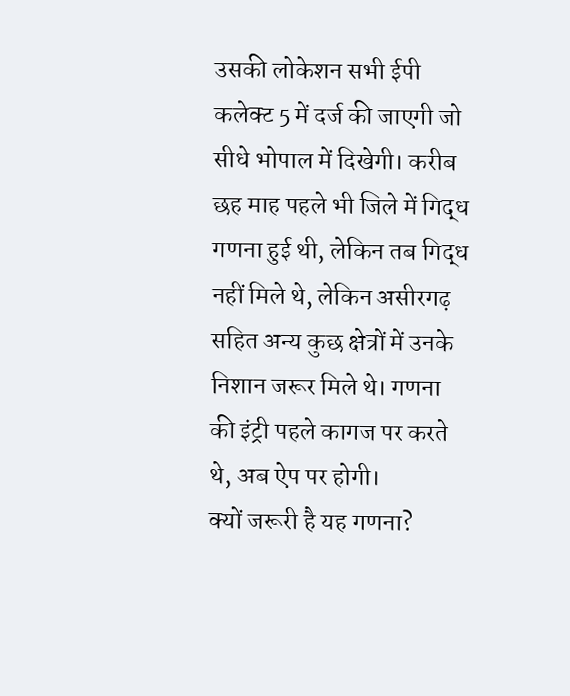उसकी लोकेशन सभी ईपी कलेक्ट 5 में दर्ज की जाएगी जो सीधे भोपाल में दिखेगी। करीब छह माह पहले भी जिले में गिद्ध गणना हुई थी, लेकिन तब गिद्ध नहीं मिले थे, लेकिन असीरगढ़ सहित अन्य कुछ क्षेत्रों में उनके निशान जरूर मिले थे। गणना की इंट्री पहले कागज पर करते थे, अब ऐप पर होगी।
क्यों जरूरी है यह गणना?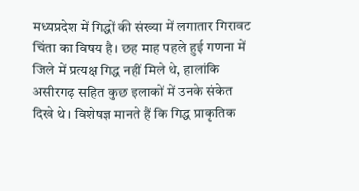मध्यप्रदेश में गिद्धों की संख्या में लगातार गिरावट चिंता का विषय है। छह माह पहले हुई गणना में जिले में प्रत्यक्ष गिद्ध नहीं मिले थे, हालांकि असीरगढ़ सहित कुछ इलाकों में उनके संकेत दिखे थे। विशेषज्ञ मानते हैं कि गिद्ध प्राकृतिक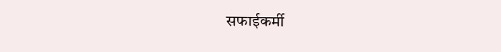सफाईकर्मी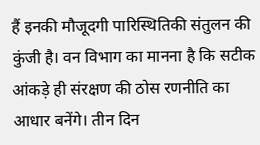हैं इनकी मौजूदगी पारिस्थितिकी संतुलन की कुंजी है। वन विभाग का मानना है कि सटीक आंकड़े ही संरक्षण की ठोस रणनीति का आधार बनेंगे। तीन दिन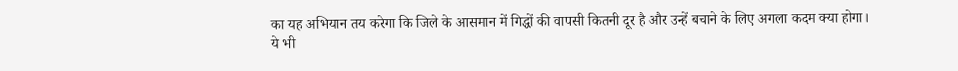का यह अभियान तय करेगा कि जिले के आसमान में गिद्धों की वापसी कितनी दूर है और उन्हें बचाने के लिए अगला कदम क्या होगा।
ये भी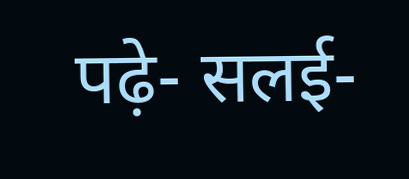पढ़े- सलई-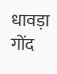धावड़ा गोंद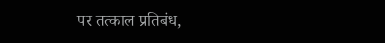पर तत्काल प्रतिबंध,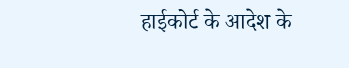हाईकोर्ट के आदेश के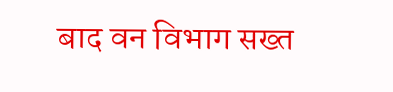बाद वन विभाग सख्त